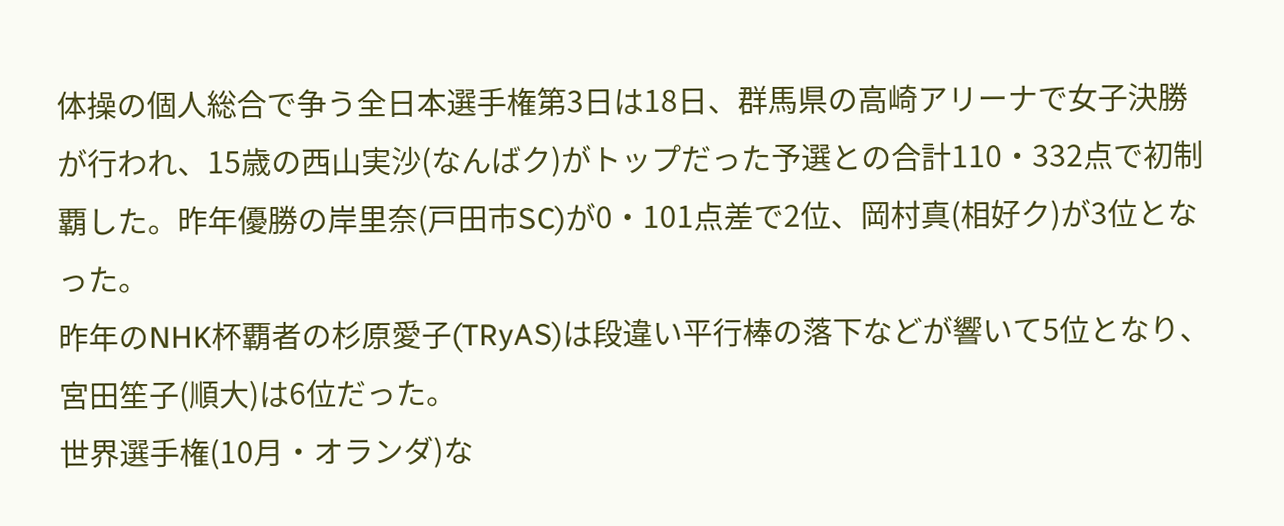体操の個人総合で争う全日本選手権第3日は18日、群馬県の高崎アリーナで女子決勝が行われ、15歳の西山実沙(なんばク)がトップだった予選との合計110・332点で初制覇した。昨年優勝の岸里奈(戸田市SC)が0・101点差で2位、岡村真(相好ク)が3位となった。
昨年のNHK杯覇者の杉原愛子(TRyAS)は段違い平行棒の落下などが響いて5位となり、宮田笙子(順大)は6位だった。
世界選手権(10月・オランダ)な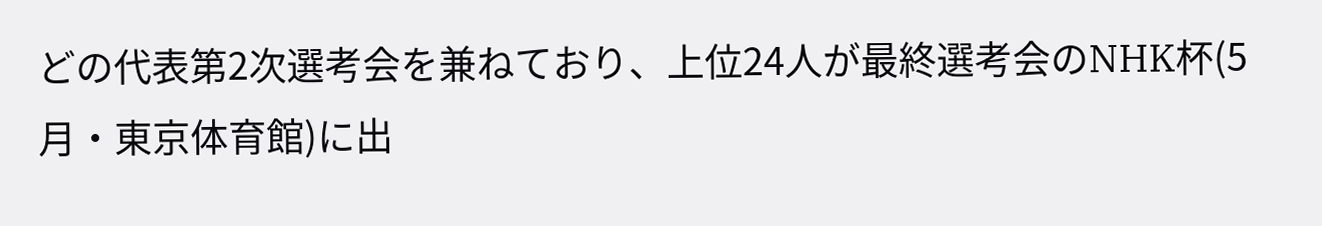どの代表第2次選考会を兼ねており、上位24人が最終選考会のNHK杯(5月・東京体育館)に出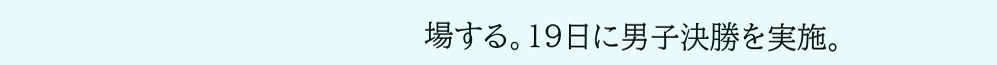場する。19日に男子決勝を実施。